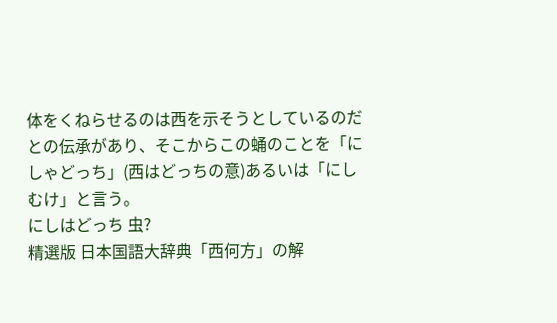体をくねらせるのは西を示そうとしているのだとの伝承があり、そこからこの蛹のことを「にしゃどっち」(西はどっちの意)あるいは「にしむけ」と言う。
にしはどっち 虫?
精選版 日本国語大辞典「西何方」の解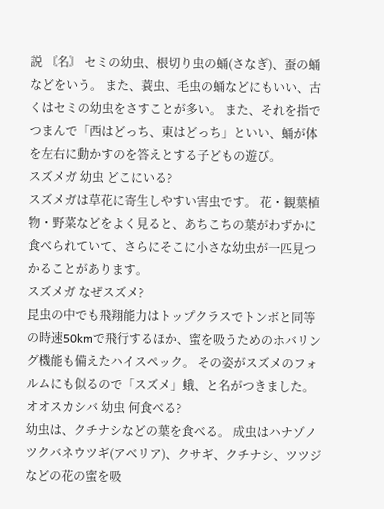説 〘名〙 セミの幼虫、根切り虫の蛹(さなぎ)、蚕の蛹などをいう。 また、蓑虫、毛虫の蛹などにもいい、古くはセミの幼虫をさすことが多い。 また、それを指でつまんで「西はどっち、東はどっち」といい、蛹が体を左右に動かすのを答えとする子どもの遊び。
スズメガ 幼虫 どこにいる?
スズメガは草花に寄生しやすい害虫です。 花・観葉植物・野菜などをよく見ると、あちこちの葉がわずかに食べられていて、さらにそこに小さな幼虫が一匹見つかることがあります。
スズメガ なぜスズメ?
昆虫の中でも飛翔能力はトップクラスでトンボと同等の時速50kmで飛行するほか、蜜を吸うためのホバリング機能も備えたハイスペック。 その姿がスズメのフォルムにも似るので「スズメ」蛾、と名がつきました。
オオスカシバ 幼虫 何食べる?
幼虫は、クチナシなどの葉を食べる。 成虫はハナゾノツクバネウツギ(アベリア)、クサギ、クチナシ、ツツジなどの花の蜜を吸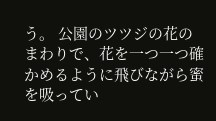う。 公園のツツジの花のまわりで、花を一つ一つ確かめるように飛びながら蜜を吸ってい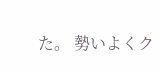た。 勢いよくク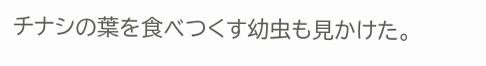チナシの葉を食べつくす幼虫も見かけた。